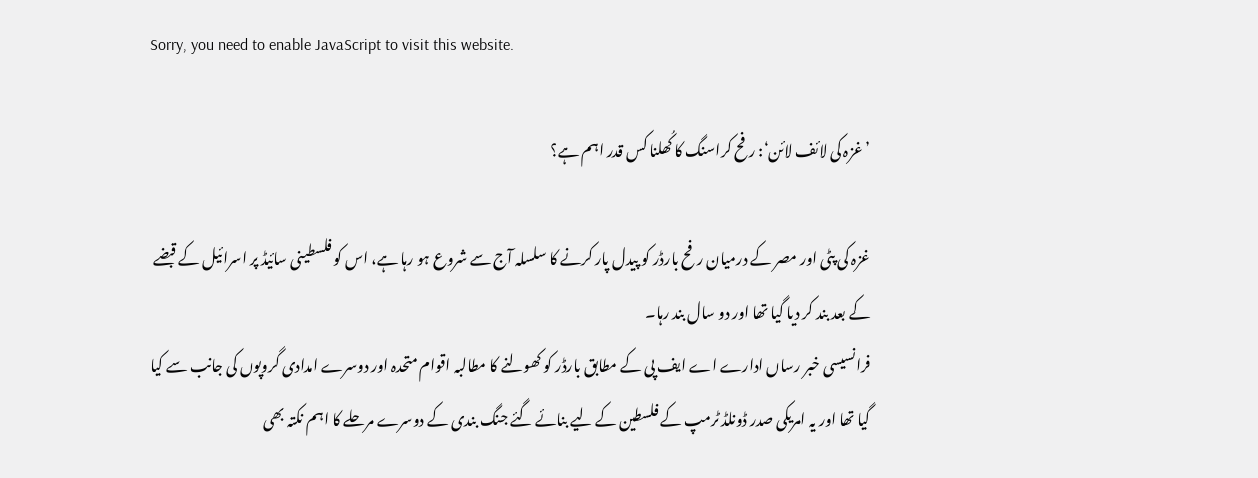Sorry, you need to enable JavaScript to visit this website.

’غزہ کی لائف لائن‘: رفح کراسنگ کا کُھلنا کس قدر اہم ہے؟

غزہ کی پٹی اور مصر کے درمیان رفح بارڈر کو پیدل پار کرنے کا سلسلہ آج سے شروع ہو رہا ہے، اس کو فلسطینی سائیڈ پر اسرائیل کے قبضے کے بعد بند کر دیا گیا تھا اور دو سال بند رہا۔
فرانسیسی خبر رساں ادارے اے ایف پی کے مطابق بارڈر کو کھولنے کا مطالبہ اقوام متحدہ اور دوسرے امدادی گروپوں کی جانب سے کیا گیا تھا اور یہ امریکی صدر ڈونلڈ ٹرمپ کے فلسطین کے لیے بنائے گئے جنگ بندی کے دوسرے مرحلے کا اہم نکتہ بھی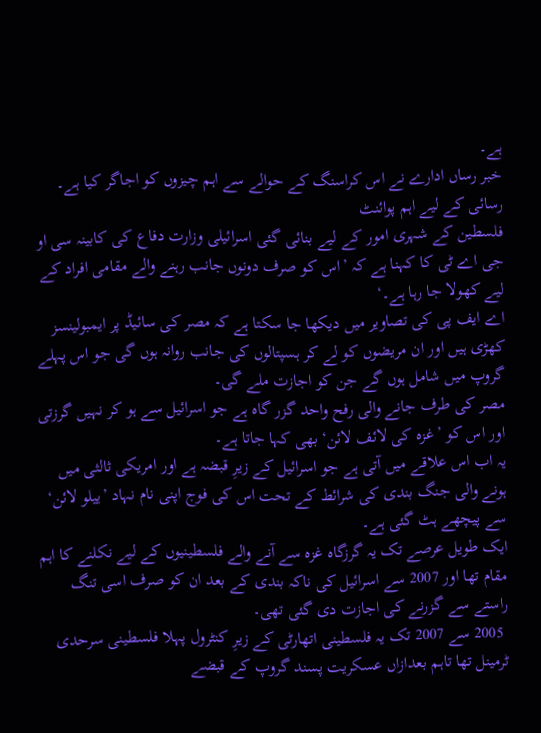ہے۔
خبر رساں ادارے نے اس کراسنگ کے حوالے سے اہم چیزوں کو اجاگر کیا ہے۔
رسائی کے لیے اہم پوائنٹ
فلسطین کے شہری امور کے لیے بنائی گئی اسرائیلی وزارت دفاع کی کابینہ سی او جی اے ٹی کا کہنا ہے کہ ’اس کو صرف دونوں جانب رہنے والے مقامی افراد کے لیے کھولا جا رہا ہے۔‘
اے ایف پی کی تصاویر میں دیکھا جا سکتا ہے کہ مصر کی سائیڈ پر ایمبولینسز کھڑی ہیں اور ان مریضوں کو لے کر ہسپتالوں کی جانب روانہ ہوں گی جو اس پہلے گروپ میں شامل ہوں گے جن کو اجازت ملے گی۔
مصر کی طرف جانے والی رفح واحد گزر گاہ ہے جو اسرائیل سے ہو کر نہیں گرزتی اور اس کو ’غزہ کی لائف لائن‘ بھی کہا جاتا ہے۔
یہ اب اس علاقے میں آتی ہے جو اسرائیل کے زیرِ قبضہ ہے اور امریکی ثالثی میں ہونے والی جنگ بندی کی شرائط کے تحت اس کی فوج اپنی نام نہاد ’ییلو لائن‘ سے پیچھے ہٹ گئی ہے۔
ایک طویل عرصے تک یہ گرزگاہ غزہ سے آنے والے فلسطینیوں کے لیے نکلنے کا اہم مقام تھا اور 2007 سے اسرائیل کی ناکہ بندی کے بعد ان کو صرف اسی تنگ راستے سے گزرنے کی اجازت دی گئی تھی۔
 2005 سے 2007 تک یہ فلسطینی اتھارٹی کے زیرِ کنٹرول پہلا فلسطینی سرحدی ٹرمینل تھا تاہم بعدازاں عسکریت پسند گروپ کے قبضے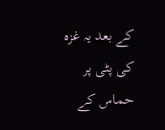کے بعد یہ غزہ کی پٹی پر حماس کے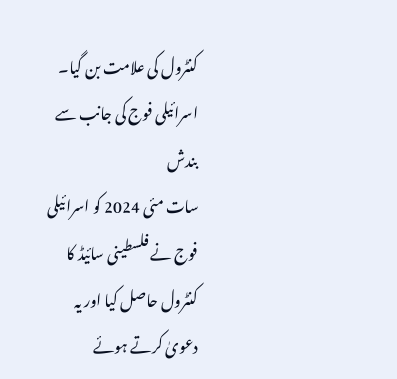کنٹرول کی علامت بن گیا۔
اسرائیلی فوج کی جانب سے بندش
سات مئی 2024 کو اسرائیلی فوج نے فلسطینی سائیڈ کا کنٹرول حاصل کیا اور یہ دعویٰ کرتے ہوئے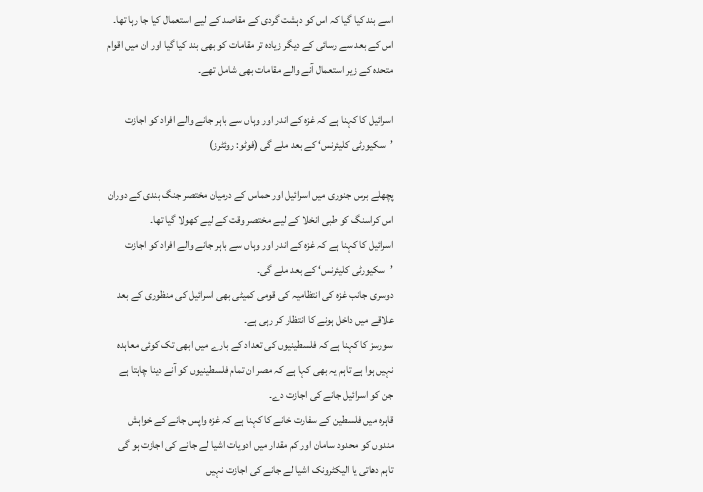اسے بند کیا گیا کہ اس کو دہشت گردی کے مقاصد کے لیے استعمال کیا جا رہا تھا۔
اس کے بعد سے رسائی کے دیگر زیادہ تر مقامات کو بھی بند کیا گیا اور ان میں اقوام متحدہ کے زیر استعمال آنے والے مقامات بھی شامل تھے۔

اسرائیل کا کہنا ہے کہ غزہ کے اندر اور وہاں سے باہر جانے والے افراد کو اجازت ’سکیورٹی کلیئرنس‘ کے بعد ملے گی (فوٹو: روئٹرز)

پچھلے برس جنوری میں اسرائیل اور حماس کے درمیان مختصر جنگ بندی کے دوران اس کراسنگ کو طبی انخلا کے لیے مختصر وقت کے لیے کھولا گیا تھا۔
اسرائیل کا کہنا ہے کہ غزہ کے اندر اور وہاں سے باہر جانے والے افراد کو اجازت ’سکیورٹی کلیئرنس‘ کے بعد ملے گی۔
دوسری جانب غزہ کی انتظامیہ کی قومی کمیٹی بھی اسرائیل کی منظوری کے بعد علاقے میں داخل ہونے کا انتظار کر رہی ہے۔
سورسز کا کہنا ہے کہ فلسطینیوں کی تعداد کے بارے میں ابھی تک کوئی معاہدہ نہیں ہوا ہے تاہم یہ بھی کہا ہے کہ مصر ان تمام فلسطینیوں کو آنے دینا چاہتا ہے جن کو اسرائیل جانے کی اجازت دے۔
قاہرہ میں فلسطین کے سفارت خانے کا کہنا ہے کہ غزہ واپس جانے کے خواہش مندوں کو محدود سامان اور کم مقدار میں ادویات اشیا لے جانے کی اجازت ہو گی تاہم دھاتی یا الیکٹرونک اشیا لے جانے کی اجازت نہیں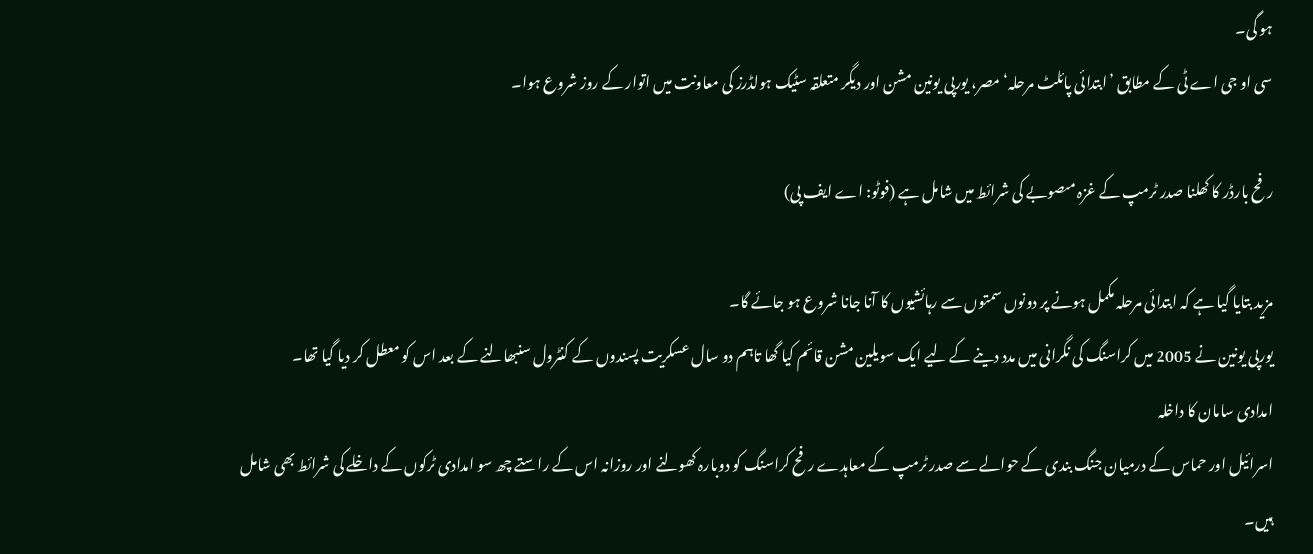ہو گی۔
سی او جی اے ٹی کے مطابق ’ابتدائی پائلٹ مرحلہ‘ مصر، یورپی یونین مشن اور دیگر متعلقہ سٹیک ہولڈرز کی معاونت میں اتوار کے روز شروع ہوا۔

رفح بارڈر کا کھلنا صدر ٹرمپ کے غزہ مںصوبے کی شرائط میں شامل ہے (فوٹو: اے ایف پی)

مزید بتایا گیا ہے کہ ابتدائی مرحلہ مکمل ہونے پر دونوں سمتوں سے رہائشیوں کا آنا جانا شروع ہو جائے گا۔
یورپی یونین نے 2005 میں کراسنگ کی نگرانی میں مدد دینے کے لیے ایک سویلین مشن قائم کیا گھا تاہم دو سال عسکریت پسندوں کے کنٹرول سنبھالنے کے بعد اس کو معطل کر دیا گیا تھا۔
امدادی سامان کا داخلہ
اسرائیل اور حماس کے درمیان جنگ بندی کے حوالے سے صدر ٹرمپ کے معاہدے رفح کراسنگ کو دوبارہ کھولنے اور روزانہ اس کے راستے چھ سو امدادی ٹرکوں کے داخلے کی شرائط بھی شامل ہیں۔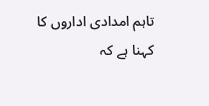تاہم امدادی اداروں کا کہنا ہے کہ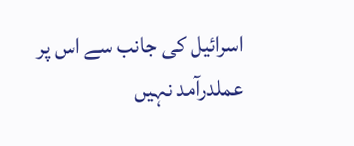اسرائیل کی جانب سے اس پر عملدرآمد نہیں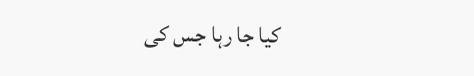کیا جا رہا جس کی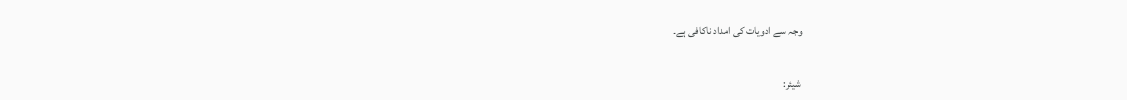وجہ سے ادویات کی امداد ناکافی ہے۔

شیئر: